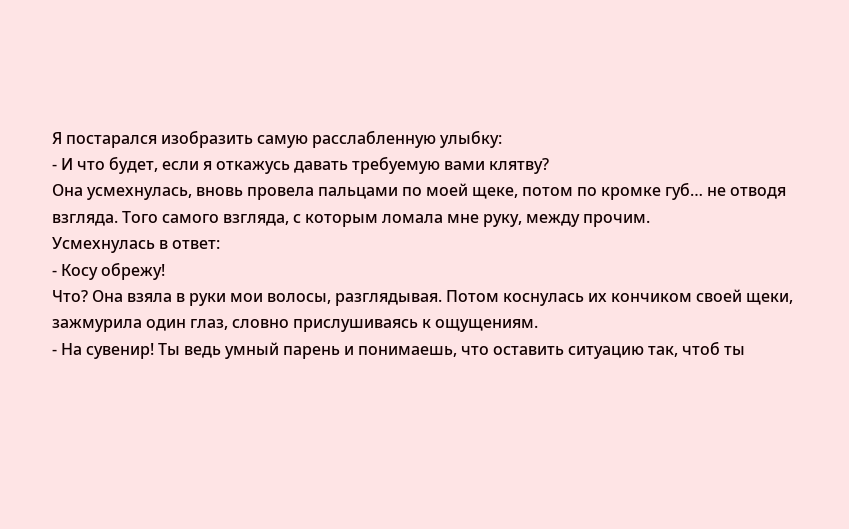Я постарался изобразить самую расслабленную улыбку:
- И что будет, если я откажусь давать требуемую вами клятву?
Она усмехнулась, вновь провела пальцами по моей щеке, потом по кромке губ… не отводя взгляда. Того самого взгляда, с которым ломала мне руку, между прочим.
Усмехнулась в ответ:
- Косу обрежу!
Что? Она взяла в руки мои волосы, разглядывая. Потом коснулась их кончиком своей щеки, зажмурила один глаз, словно прислушиваясь к ощущениям.
- На сувенир! Ты ведь умный парень и понимаешь, что оставить ситуацию так, чтоб ты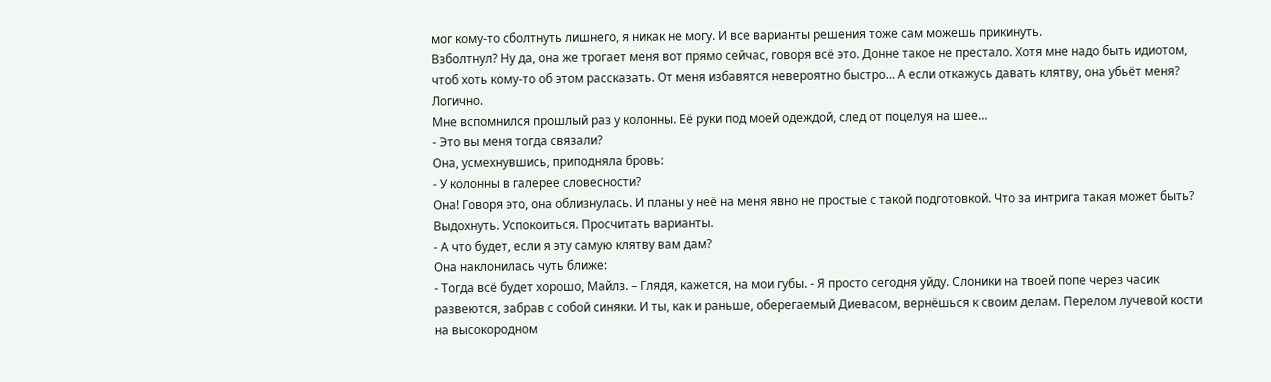мог кому-то сболтнуть лишнего, я никак не могу. И все варианты решения тоже сам можешь прикинуть.
Взболтнул? Ну да, она же трогает меня вот прямо сейчас, говоря всё это. Донне такое не престало. Хотя мне надо быть идиотом, чтоб хоть кому-то об этом рассказать. От меня избавятся невероятно быстро… А если откажусь давать клятву, она убьёт меня? Логично.
Мне вспомнился прошлый раз у колонны. Её руки под моей одеждой, след от поцелуя на шее…
- Это вы меня тогда связали?
Она, усмехнувшись, приподняла бровь:
- У колонны в галерее словесности?
Она! Говоря это, она облизнулась. И планы у неё на меня явно не простые с такой подготовкой. Что за интрига такая может быть?
Выдохнуть. Успокоиться. Просчитать варианты.
- А что будет, если я эту самую клятву вам дам?
Она наклонилась чуть ближе:
- Тогда всё будет хорошо, Майлз. – Глядя, кажется, на мои губы. - Я просто сегодня уйду. Слоники на твоей попе через часик развеются, забрав с собой синяки. И ты, как и раньше, оберегаемый Диевасом, вернёшься к своим делам. Перелом лучевой кости на высокородном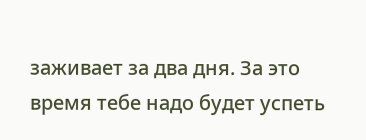заживает за два дня. За это время тебе надо будет успеть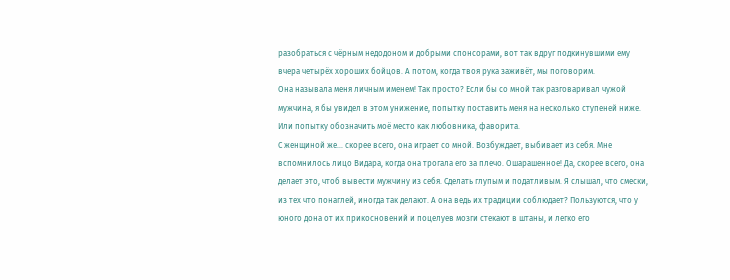разобраться с чёрным недодоном и добрыми спонсорами, вот так вдруг подкинувшими ему вчера четырёх хороших бойцов. А потом, когда твоя рука заживёт, мы поговорим.
Она называла меня личным именем! Так просто? Если бы со мной так разговаривал чужой мужчина, я бы увидел в этом унижение, попытку поставить меня на несколько ступеней ниже. Или попытку обозначить моё место как любовника, фаворита.
С женщиной же… скорее всего, она играет со мной. Возбуждает, выбивает из себя. Мне вспомнилось лицо Видара, когда она трогала его за плечо. Ошарашенное! Да, скорее всего, она делает это, чтоб вывести мужчину из себя. Сделать глупым и податливым. Я слышал, что смески, из тех что понаглей, иногда так делают. А она ведь их традиции соблюдает? Пользуются, что у юного дона от их прикосновений и поцелуев мозги стекают в штаны, и легко его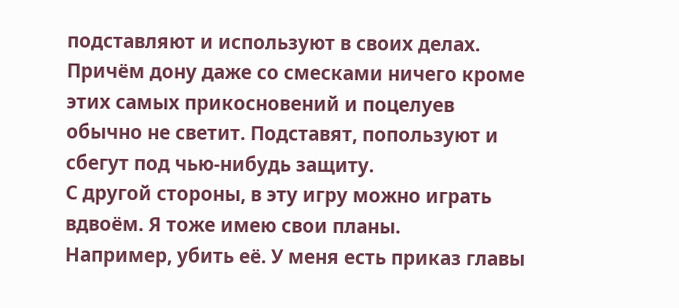подставляют и используют в своих делах. Причём дону даже со смесками ничего кроме этих самых прикосновений и поцелуев обычно не светит. Подставят, попользуют и сбегут под чью-нибудь защиту.
С другой стороны, в эту игру можно играть вдвоём. Я тоже имею свои планы.
Например, убить её. У меня есть приказ главы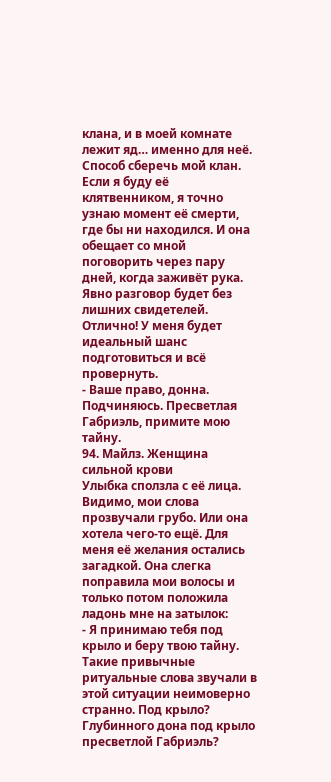клана, и в моей комнате лежит яд… именно для неё. Способ сберечь мой клан. Если я буду её клятвенником, я точно узнаю момент её смерти, где бы ни находился. И она обещает со мной поговорить через пару дней, когда заживёт рука. Явно разговор будет без лишних свидетелей. Отлично! У меня будет идеальный шанс подготовиться и всё провернуть.
- Ваше право, донна. Подчиняюсь. Пресветлая Габриэль, примите мою тайну.
94. Майлз. Женщина сильной крови
Улыбка сползла с её лица. Видимо, мои слова прозвучали грубо. Или она хотела чего-то ещё. Для меня её желания остались загадкой. Она слегка поправила мои волосы и только потом положила ладонь мне на затылок:
- Я принимаю тебя под крыло и беру твою тайну.
Такие привычные ритуальные слова звучали в этой ситуации неимоверно странно. Под крыло? Глубинного дона под крыло пресветлой Габриэль?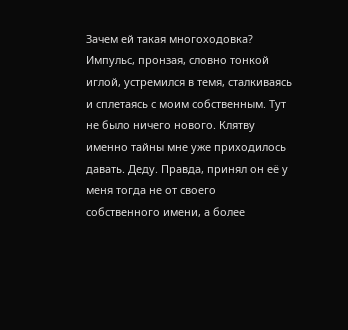Зачем ей такая многоходовка?
Импульс, пронзая, словно тонкой иглой, устремился в темя, сталкиваясь и сплетаясь с моим собственным. Тут не было ничего нового. Клятву именно тайны мне уже приходилось давать. Деду. Правда, принял он её у меня тогда не от своего собственного имени, а более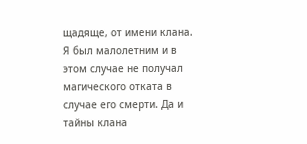щадяще, от имени клана. Я был малолетним и в этом случае не получал магического отката в случае его смерти. Да и тайны клана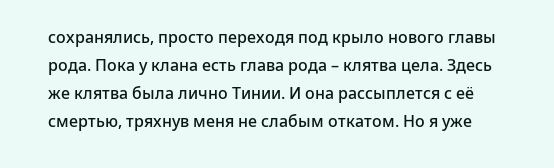сохранялись, просто переходя под крыло нового главы рода. Пока у клана есть глава рода – клятва цела. Здесь же клятва была лично Тинии. И она рассыплется с её смертью, тряхнув меня не слабым откатом. Но я уже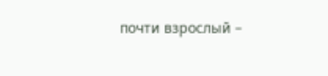почти взрослый –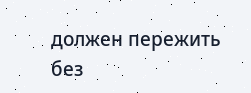должен пережить без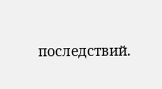последствий.